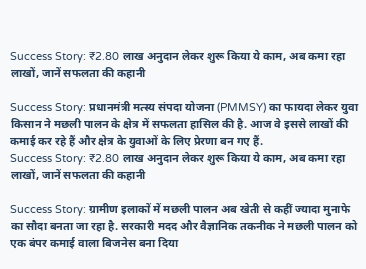Success Story: ₹2.80 लाख अनुदान लेकर शुरू किया ये काम, अब कमा रहा लाखों, जानें सफलता की कहानी

Success Story: प्रधानमंत्री मत्स्य संपदा योजना (PMMSY) का फायदा लेकर युवा किसान ने मछली पालन के क्षेत्र में सफलता हासिल की है. आज वे इससे लाखों की कमाई कर रहे हैं और क्षेत्र के युवाओं के लिए प्रेरणा बन गए हैं.
Success Story: ₹2.80 लाख अनुदान लेकर शुरू किया ये काम, अब कमा रहा लाखों, जानें सफलता की कहानी

Success Story: ग्रामीण इलाकों में मछली पालन अब खेती से कहीं ज्यादा मुनाफे का सौदा बनता जा रहा है. सरकारी मदद और वैज्ञानिक तकनीक ने मछली पालन को एक बंपर कमाई वाला बिजनेस बना दिया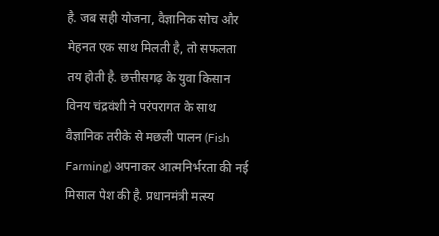है. जब सही योजना, वैज्ञानिक सोच और मेहनत एक साथ मिलती है, तो सफलता तय होती है. छत्तीसगढ़ के युवा किसान विनय चंद्रवंशी ने परंपरागत के साथ वैज्ञानिक तरीके से मछली पालन (Fish Farming) अपनाकर आत्मनिर्भरता की नई मिसाल पेश की है. प्रधानमंत्री मत्स्य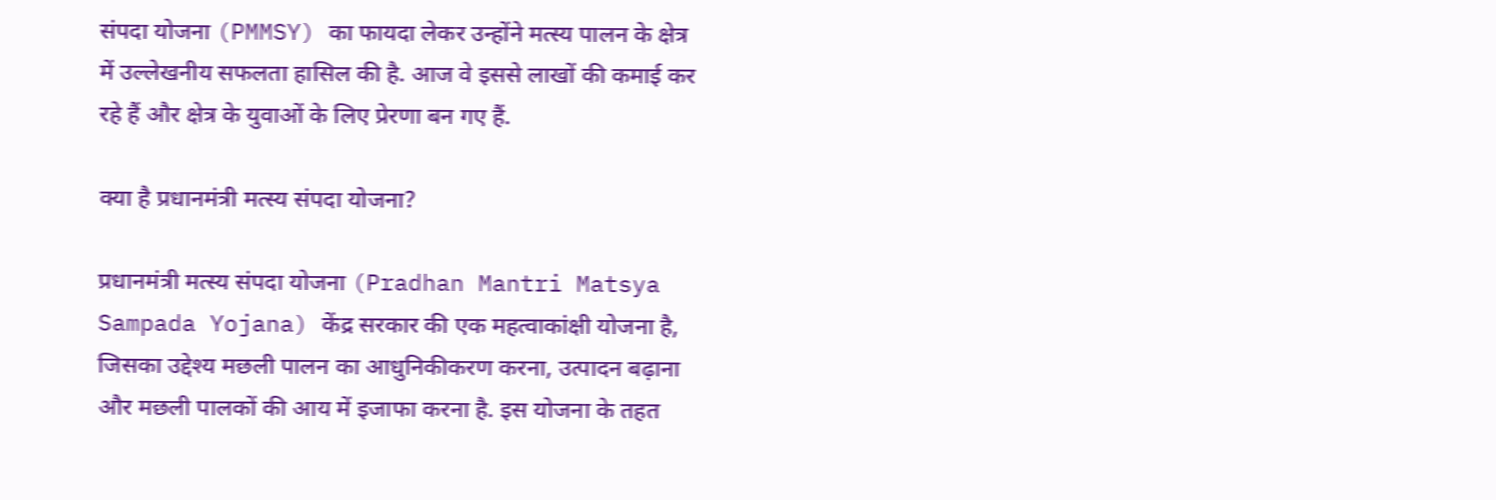संपदा योजना (PMMSY) का फायदा लेकर उन्होंने मत्स्य पालन के क्षेत्र में उल्लेखनीय सफलता हासिल की है. आज वे इससे लाखों की कमाई कर रहे हैं और क्षेत्र के युवाओं के लिए प्रेरणा बन गए हैं.

क्या है प्रधानमंत्री मत्स्य संपदा योजना?

प्रधानमंत्री मत्स्य संपदा योजना (Pradhan Mantri Matsya Sampada Yojana) केंद्र सरकार की एक महत्वाकांक्षी योजना है, जिसका उद्देश्य मछली पालन का आधुनिकीकरण करना, उत्पादन बढ़ाना और मछली पालकों की आय में इजाफा करना है. इस योजना के तहत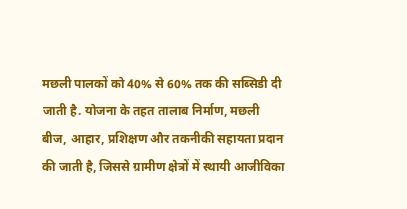मछली पालकों को 40% से 60% तक की सब्सिडी दी जाती है. योजना के तहत तालाब निर्माण, मछली बीज, आहार, प्रशिक्षण और तकनीकी सहायता प्रदान की जाती है, जिससे ग्रामीण क्षेत्रों में स्थायी आजीविका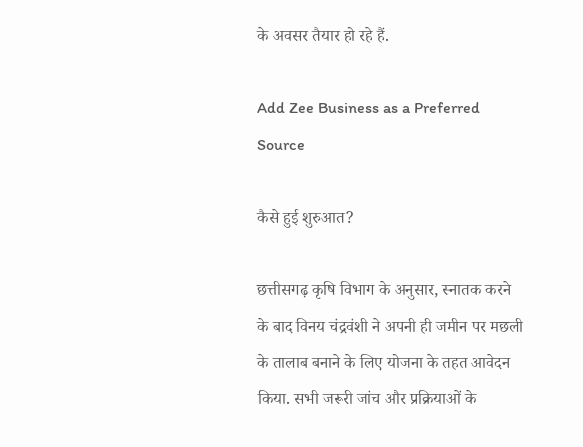के अवसर तैयार हो रहे हैं.

Add Zee Business as a Preferred Source

कैसे हुई शुरुआत?

छत्तीसगढ़ कृषि विभाग के अनुसार, स्नातक करने के बाद विनय चंद्रवंशी ने अपनी ही जमीन पर मछली के तालाब बनाने के लिए योजना के तहत आवेदन किया. सभी जरूरी जांच और प्रक्रियाओं के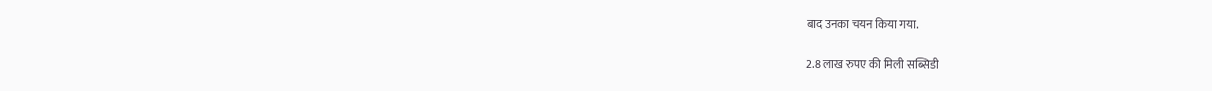बाद उनका चयन किया गया.

2.8 लाख रुपए की मिली सब्सिडी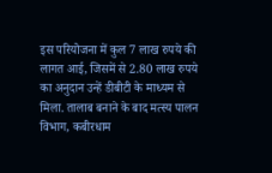इस परियोजना में कुल 7 लाख रुपये की लागत आई, जिसमें से 2.80 लाख रुपये का अनुदान उन्हें डीबीटी के माध्यम से मिला. तालाब बनाने के बाद मत्स्य पालन विभाग, कबीरधाम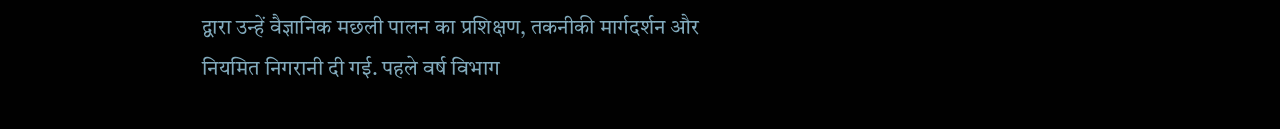द्वारा उन्हें वैज्ञानिक मछली पालन का प्रशिक्षण, तकनीकी मार्गदर्शन और नियमित निगरानी दी गई. पहले वर्ष विभाग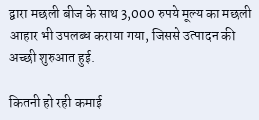द्वारा मछली बीज के साथ 3,000 रुपये मूल्य का मछली आहार भी उपलब्ध कराया गया, जिससे उत्पादन की अच्छी शुरुआत हुई.

कितनी हो रही कमाई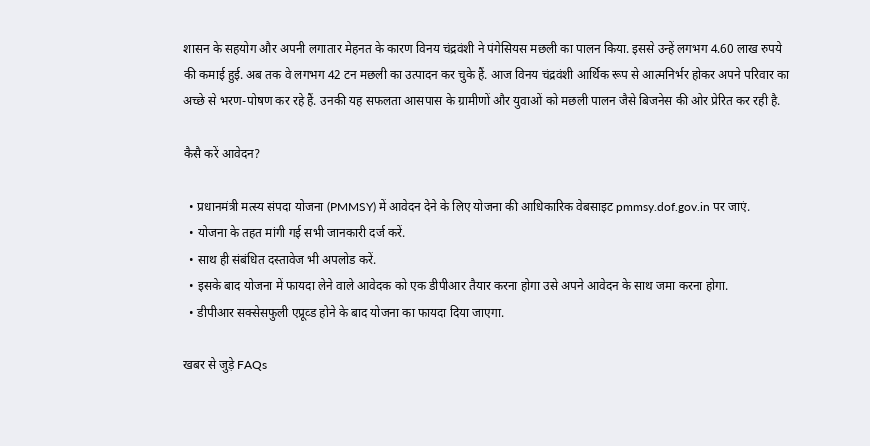शासन के सहयोग और अपनी लगातार मेहनत के कारण विनय चंद्रवंशी ने पंगेसियस मछली का पालन किया. इससे उन्हें लगभग 4.60 लाख रुपये की कमाई हुई. अब तक वे लगभग 42 टन मछली का उत्पादन कर चुके हैं. आज विनय चंद्रवंशी आर्थिक रूप से आत्मनिर्भर होकर अपने परिवार का अच्छे से भरण-पोषण कर रहे हैं. उनकी यह सफलता आसपास के ग्रामीणों और युवाओं को मछली पालन जैसे बिजनेस की ओर प्रेरित कर रही है.

कैसै करें आवेदन?

  • प्रधानमंत्री मत्स्य संपदा योजना (PMMSY) में आवेदन देने के लिए योजना की आधिकारिक वेबसाइट pmmsy.dof.gov.in पर जाएं.
  • योजना के तहत मांगी गई सभी जानकारी दर्ज करें.
  • साथ ही संबंधित दस्तावेज भी अपलोड करें.
  • इसके बाद योजना में फायदा लेने वाले आवेदक को एक डीपीआर तैयार करना होगा उसे अपने आवेदन के साथ जमा करना होगा.
  • डीपीआर सक्सेसफुली एप्रूव्ड होने के बाद योजना का फायदा दिया जाएगा.

खबर से जुड़े FAQs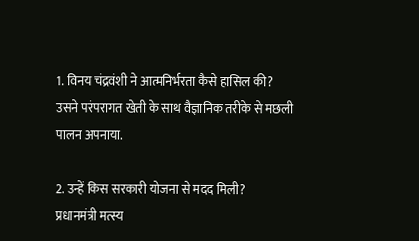1. विनय चंद्रवंशी ने आत्मनिर्भरता कैसे हासिल की?
उसने परंपरागत खेती के साथ वैज्ञानिक तरीके से मछली पालन अपनाया.

2. उन्हें किस सरकारी योजना से मदद मिली?
प्रधानमंत्री मत्स्य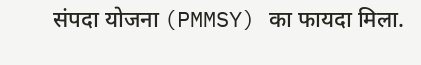संपदा योजना (PMMSY) का फायदा मिला.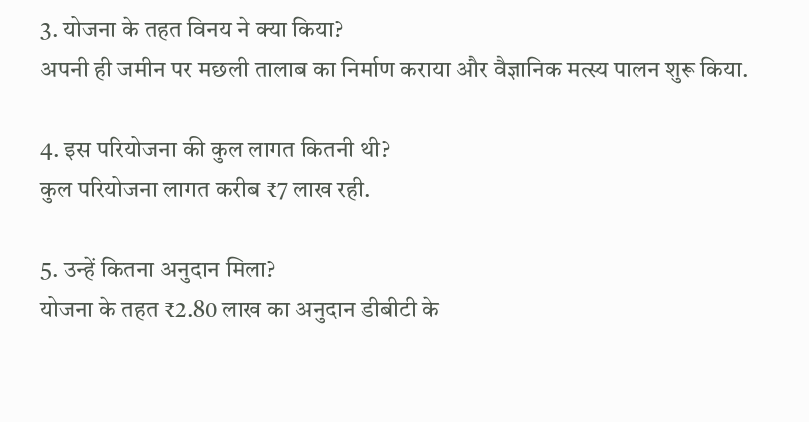3. योजना के तहत विनय ने क्या किया?
अपनी ही जमीन पर मछली तालाब का निर्माण कराया और वैज्ञानिक मत्स्य पालन शुरू किया.

4. इस परियोजना की कुल लागत कितनी थी?
कुल परियोजना लागत करीब ₹7 लाख रही.

5. उन्हें कितना अनुदान मिला?
योजना के तहत ₹2.80 लाख का अनुदान डीबीटी के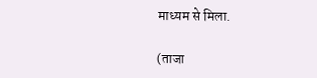माध्यम से मिला.

(ताजा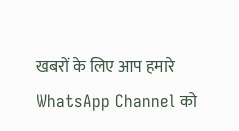खबरों के लिए आप हमारे WhatsApp Channel को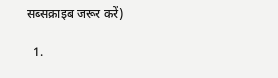सब्सक्राइब जरूर करें)

  1.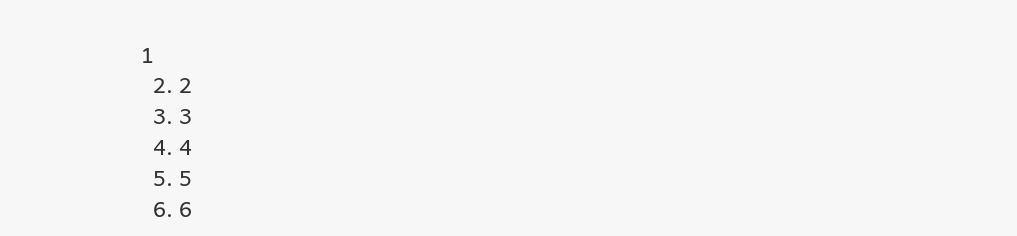1
  2. 2
  3. 3
  4. 4
  5. 5
  6. 6